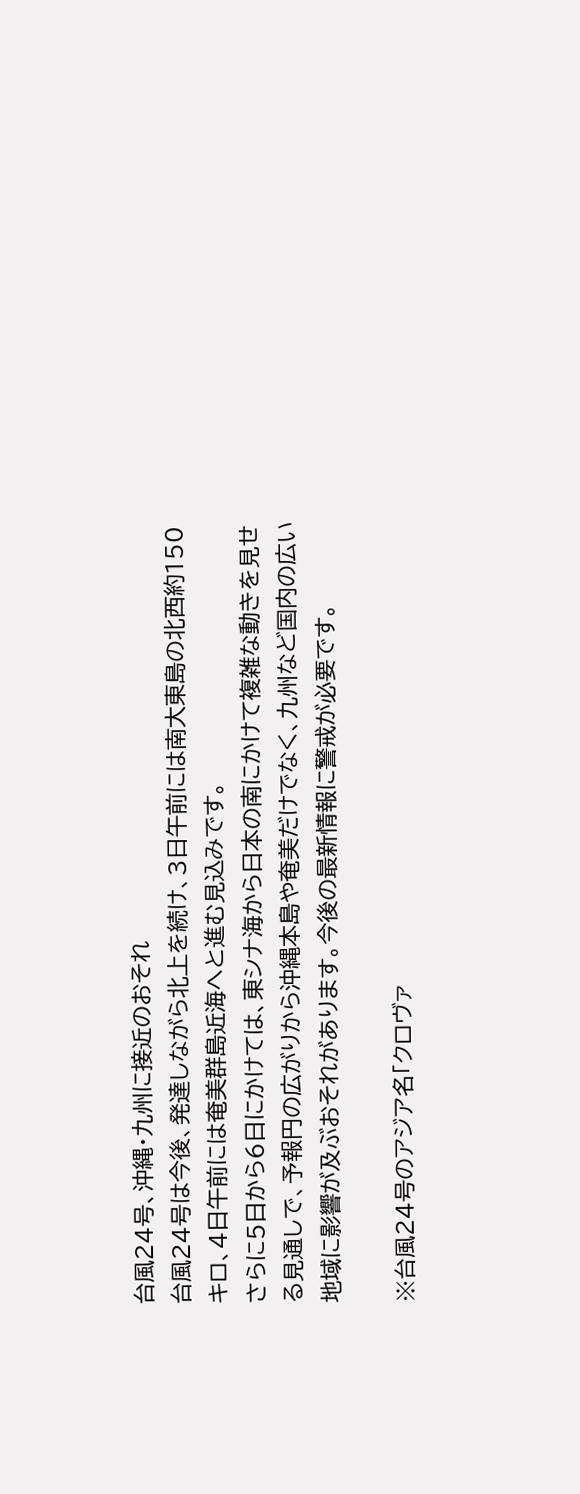台風24号、沖縄・九州に接近のおそれ
台風24号は今後、発達しながら北上を続け、3日午前には南大東島の北西約150キロ、4日午前には奄美群島近海へと進む見込みです。
さらに5日から6日にかけては、東シナ海から日本の南にかけて複雑な動きを見せる見通しで、予報円の広がりから沖縄本島や奄美だけでなく、九州など国内の広い地域に影響が及ぶおそれがあります。今後の最新情報に警戒が必要です。

※台風24号のアジア名「クロヴァ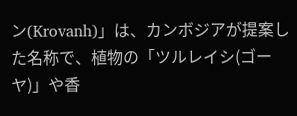ン(Krovanh)」は、カンボジアが提案した名称で、植物の「ツルレイシ(ゴーヤ)」や香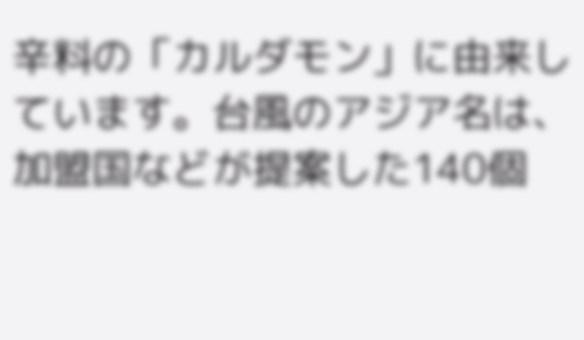辛料の「カルダモン」に由来しています。台風のアジア名は、加盟国などが提案した140個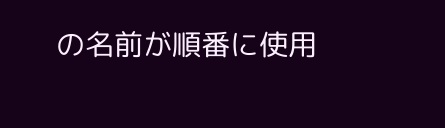の名前が順番に使用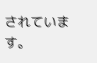されています。